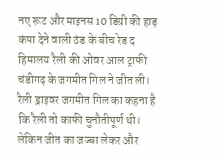नए रूट और माइनस 10 डिग्री की हाड़ कंपा देने वाली ठंड के बीच रेड द हिमालय रैली की ओवर आल ट्राफी चंडीगढ़ के जगमीत गिल ने जीत ली। रैली ड्राइवर जगमीत गिल का कहना है कि रैली तो काफी चुनौतीपूर्ण थी। लेकिन जीत का जज्बा लेकर और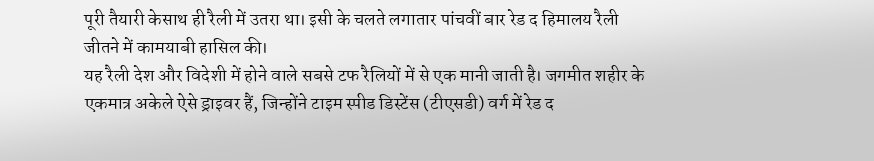पूरी तैयारी केसाथ ही रैली में उतरा था। इसी के चलते लगातार पांचवीं बार रेड द हिमालय रैली जीतने में कामयाबी हासिल की।
यह रैली देश और विदेशी में होने वाले सबसे टफ रैलियों में से एक मानी जाती है। जगमीत शहीर के एकमात्र अकेले ऐसे ड्राइवर हैं, जिन्होंने टाइम स्पीड डिस्टेंस (टीएसडी) वर्ग में रेड द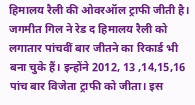हिमालय रैली की ओवरऑल ट्राफी जीती है। जगमीत गिल ने रेड द हिमालय रैली को लगातार पांचवीं बार जीतने का रिकार्ड भी बना चुके हैं। इन्होंने 2012, 13 ,14,15,16 पांच बार विजेता ट्राफी को जीता। इस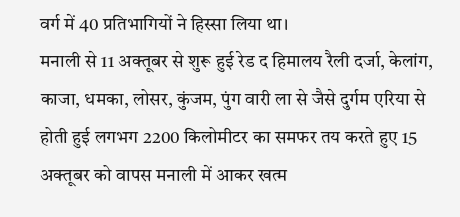वर्ग में 40 प्रतिभागियों ने हिस्सा लिया था।
मनाली से 11 अक्तूबर से शुरू हुई रेड द हिमालय रैली दर्जा, केलांग, काजा, धमका, लोसर, कुंजम, पुंग वारी ला से जैसे दुर्गम एरिया से होती हुई लगभग 2200 किलोमीटर का समफर तय करते हुए 15 अक्तूबर को वापस मनाली में आकर खत्म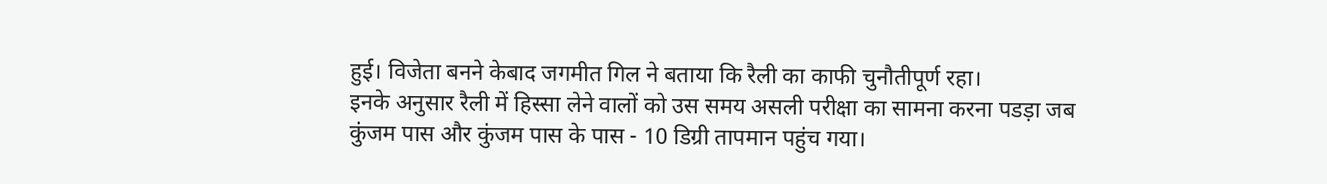हुई। विजेता बनने केबाद जगमीत गिल ने बताया कि रैली का काफी चुनौतीपूर्ण रहा।
इनके अनुसार रैली में हिस्सा लेने वालों को उस समय असली परीक्षा का सामना करना पडड़ा जब कुंजम पास और कुंजम पास के पास - 10 डिग्री तापमान पहुंच गया।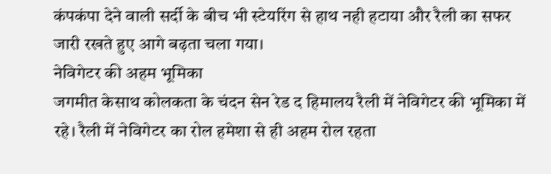कंपकंपा देने वाली सर्दी के बीच भी स्टेयरिंग से हाथ नही हटाया और रैली का सफर जारी रखते हुए आगे बढ़ता चला गया।
नेविगेटर की अहम भूमिका
जगमीत केसाथ कोलकता के चंदन सेन रेड द हिमालय रैली में नेविगेटर की भूमिका में रहे। रैली में नेविगेटर का रोल हमेशा से ही अहम रोल रहता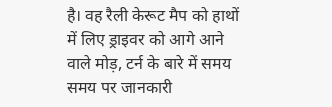है। वह रैली केरूट मैप को हाथों में लिए ड्राइवर को आगे आने वाले मोड़, टर्न के बारे में समय समय पर जानकारी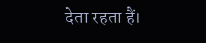देता रहता हैं।